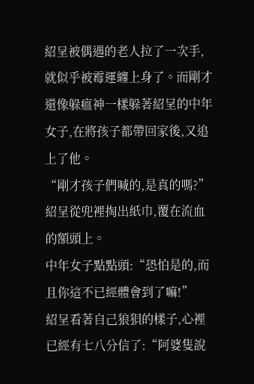紹呈被偶遇的老人拉了一次手,就似乎被霉運纏上身了。而剛才還像躲瘟神一樣躲著紹呈的中年女子,在將孩子都帶回家後,又追上了他。
“剛才孩子們喊的,是真的嗎?”紹呈從兜裡掏出紙巾,覆在流血的額頭上。
中年女子點點頭:“恐怕是的,而且你這不已經體會到了嘛!”
紹呈看著自己狼狽的樣子,心裡已經有七八分信了:“阿婆隻說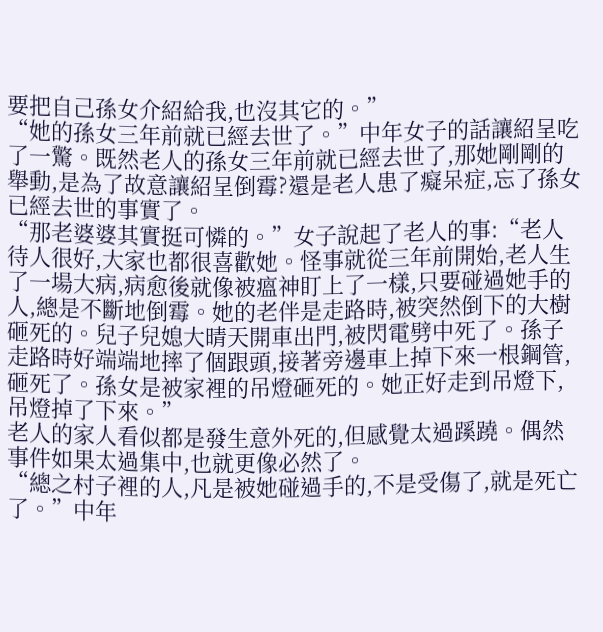要把自己孫女介紹給我,也沒其它的。”
“她的孫女三年前就已經去世了。”中年女子的話讓紹呈吃了一驚。既然老人的孫女三年前就已經去世了,那她剛剛的舉動,是為了故意讓紹呈倒霉?還是老人患了癡呆症,忘了孫女已經去世的事實了。
“那老婆婆其實挺可憐的。”女子說起了老人的事:“老人待人很好,大家也都很喜歡她。怪事就從三年前開始,老人生了一場大病,病愈後就像被瘟神盯上了一樣,只要碰過她手的人,總是不斷地倒霉。她的老伴是走路時,被突然倒下的大樹砸死的。兒子兒媳大晴天開車出門,被閃電劈中死了。孫子走路時好端端地摔了個跟頭,接著旁邊車上掉下來一根鋼管,砸死了。孫女是被家裡的吊燈砸死的。她正好走到吊燈下,吊燈掉了下來。”
老人的家人看似都是發生意外死的,但感覺太過蹊蹺。偶然事件如果太過集中,也就更像必然了。
“總之村子裡的人,凡是被她碰過手的,不是受傷了,就是死亡了。”中年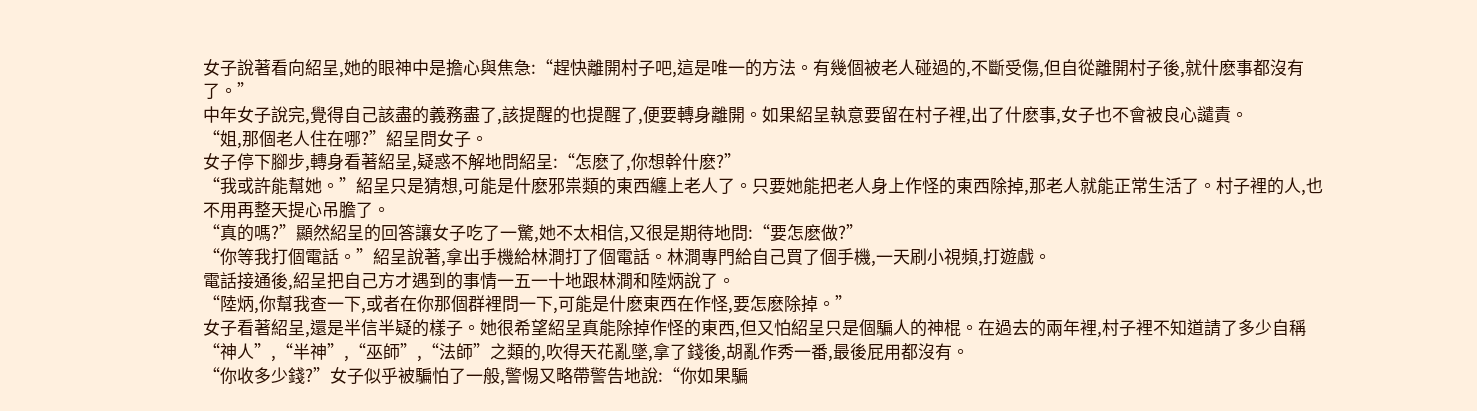女子說著看向紹呈,她的眼神中是擔心與焦急:“趕快離開村子吧,這是唯一的方法。有幾個被老人碰過的,不斷受傷,但自從離開村子後,就什麽事都沒有了。”
中年女子說完,覺得自己該盡的義務盡了,該提醒的也提醒了,便要轉身離開。如果紹呈執意要留在村子裡,出了什麽事,女子也不會被良心譴責。
“姐,那個老人住在哪?”紹呈問女子。
女子停下腳步,轉身看著紹呈,疑惑不解地問紹呈:“怎麽了,你想幹什麽?”
“我或許能幫她。”紹呈只是猜想,可能是什麽邪祟類的東西纏上老人了。只要她能把老人身上作怪的東西除掉,那老人就能正常生活了。村子裡的人,也不用再整天提心吊膽了。
“真的嗎?”顯然紹呈的回答讓女子吃了一驚,她不太相信,又很是期待地問:“要怎麽做?”
“你等我打個電話。”紹呈說著,拿出手機給林澗打了個電話。林澗專門給自己買了個手機,一天刷小視頻,打遊戲。
電話接通後,紹呈把自己方才遇到的事情一五一十地跟林澗和陸炳說了。
“陸炳,你幫我查一下,或者在你那個群裡問一下,可能是什麽東西在作怪,要怎麽除掉。”
女子看著紹呈,還是半信半疑的樣子。她很希望紹呈真能除掉作怪的東西,但又怕紹呈只是個騙人的神棍。在過去的兩年裡,村子裡不知道請了多少自稱“神人”,“半神”,“巫師”,“法師”之類的,吹得天花亂墜,拿了錢後,胡亂作秀一番,最後屁用都沒有。
“你收多少錢?”女子似乎被騙怕了一般,警惕又略帶警告地說:“你如果騙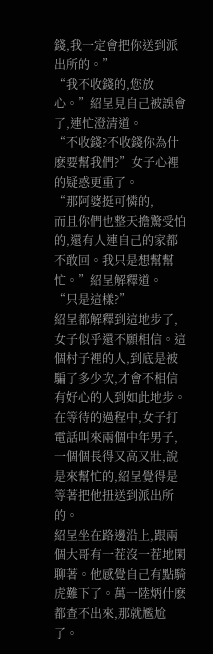錢,我一定會把你送到派出所的。”
“我不收錢的,您放心。”紹呈見自己被誤會了,連忙澄清道。
“不收錢?不收錢你為什麽要幫我們?”女子心裡的疑惑更重了。
“那阿婆挺可憐的,
而且你們也整天擔驚受怕的,還有人連自己的家都不敢回。我只是想幫幫忙。”紹呈解釋道。 “只是這樣?”
紹呈都解釋到這地步了,女子似乎還不願相信。這個村子裡的人,到底是被騙了多少次,才會不相信有好心的人到如此地步。
在等待的過程中,女子打電話叫來兩個中年男子,一個個長得又高又壯,說是來幫忙的,紹呈覺得是等著把他扭送到派出所的。
紹呈坐在路邊沿上,跟兩個大哥有一茬沒一茬地閑聊著。他感覺自己有點騎虎難下了。萬一陸炳什麽都查不出來,那就尷尬了。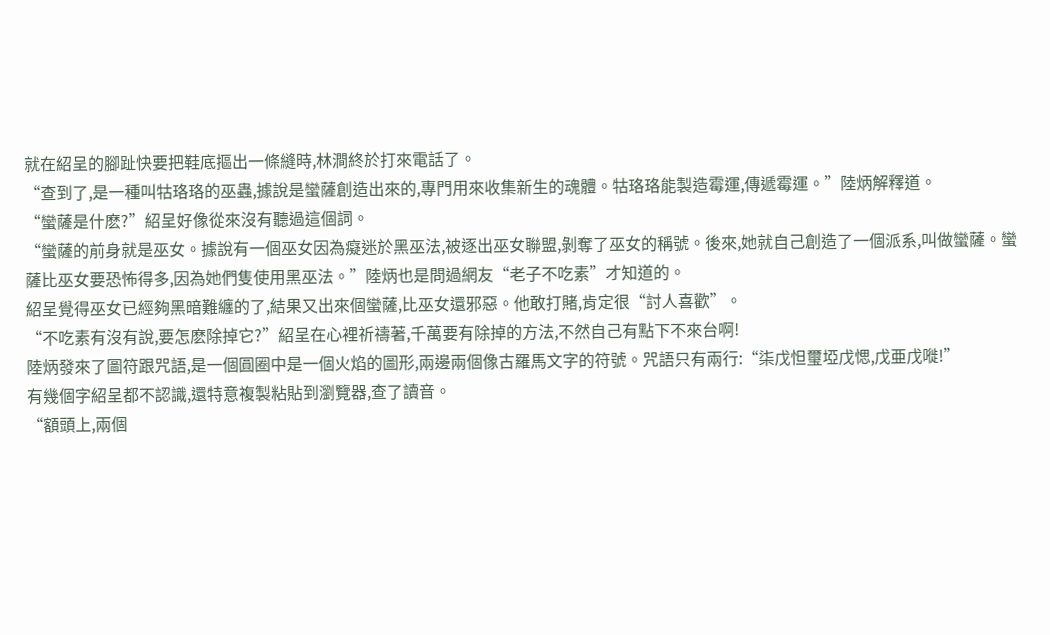就在紹呈的腳趾快要把鞋底摳出一條縫時,林澗終於打來電話了。
“查到了,是一種叫牯珞珞的巫蟲,據說是蠻薩創造出來的,專門用來收集新生的魂體。牯珞珞能製造霉運,傳遞霉運。”陸炳解釋道。
“蠻薩是什麽?”紹呈好像從來沒有聽過這個詞。
“蠻薩的前身就是巫女。據說有一個巫女因為癡迷於黑巫法,被逐出巫女聯盟,剝奪了巫女的稱號。後來,她就自己創造了一個派系,叫做蠻薩。蠻薩比巫女要恐怖得多,因為她們隻使用黑巫法。”陸炳也是問過網友“老子不吃素”才知道的。
紹呈覺得巫女已經夠黑暗難纏的了,結果又出來個蠻薩,比巫女還邪惡。他敢打賭,肯定很“討人喜歡”。
“不吃素有沒有說,要怎麽除掉它?”紹呈在心裡祈禱著,千萬要有除掉的方法,不然自己有點下不來台啊!
陸炳發來了圖符跟咒語,是一個圓圈中是一個火焰的圖形,兩邊兩個像古羅馬文字的符號。咒語只有兩行:“柒戊怛璽埡戊愢,戊亜戊嘥!”
有幾個字紹呈都不認識,還特意複製粘貼到瀏覽器,查了讀音。
“額頭上,兩個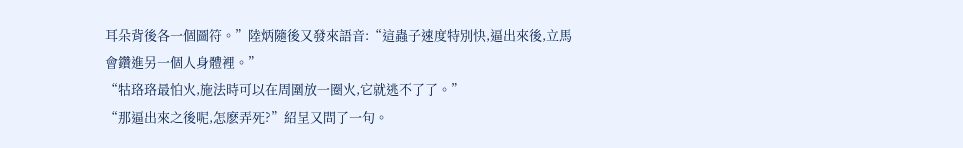耳朵背後各一個圖符。”陸炳隨後又發來語音:“這蟲子速度特別快,逼出來後,立馬會鑽進另一個人身體裡。”
“牯珞珞最怕火,施法時可以在周圍放一圈火,它就逃不了了。”
“那逼出來之後呢,怎麽弄死?”紹呈又問了一句。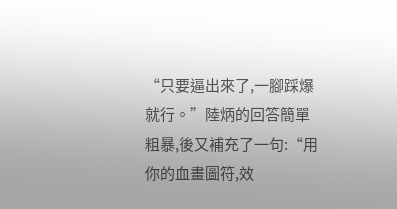“只要逼出來了,一腳踩爆就行。”陸炳的回答簡單粗暴,後又補充了一句:“用你的血畫圖符,效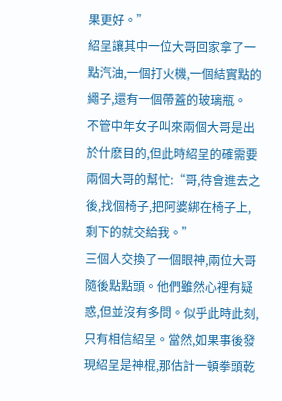果更好。”
紹呈讓其中一位大哥回家拿了一點汽油,一個打火機,一個結實點的繩子,還有一個帶蓋的玻璃瓶。
不管中年女子叫來兩個大哥是出於什麽目的,但此時紹呈的確需要兩個大哥的幫忙:“哥,待會進去之後,找個椅子,把阿婆綁在椅子上,剩下的就交給我。”
三個人交換了一個眼神,兩位大哥隨後點點頭。他們雖然心裡有疑惑,但並沒有多問。似乎此時此刻,只有相信紹呈。當然,如果事後發現紹呈是神棍,那估計一頓拳頭乾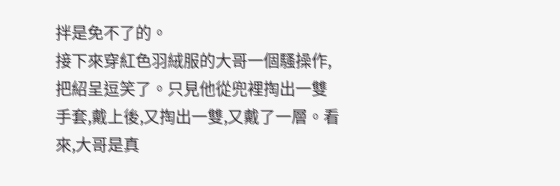拌是免不了的。
接下來穿紅色羽絨服的大哥一個騷操作,把紹呈逗笑了。只見他從兜裡掏出一雙手套,戴上後,又掏出一雙,又戴了一層。看來,大哥是真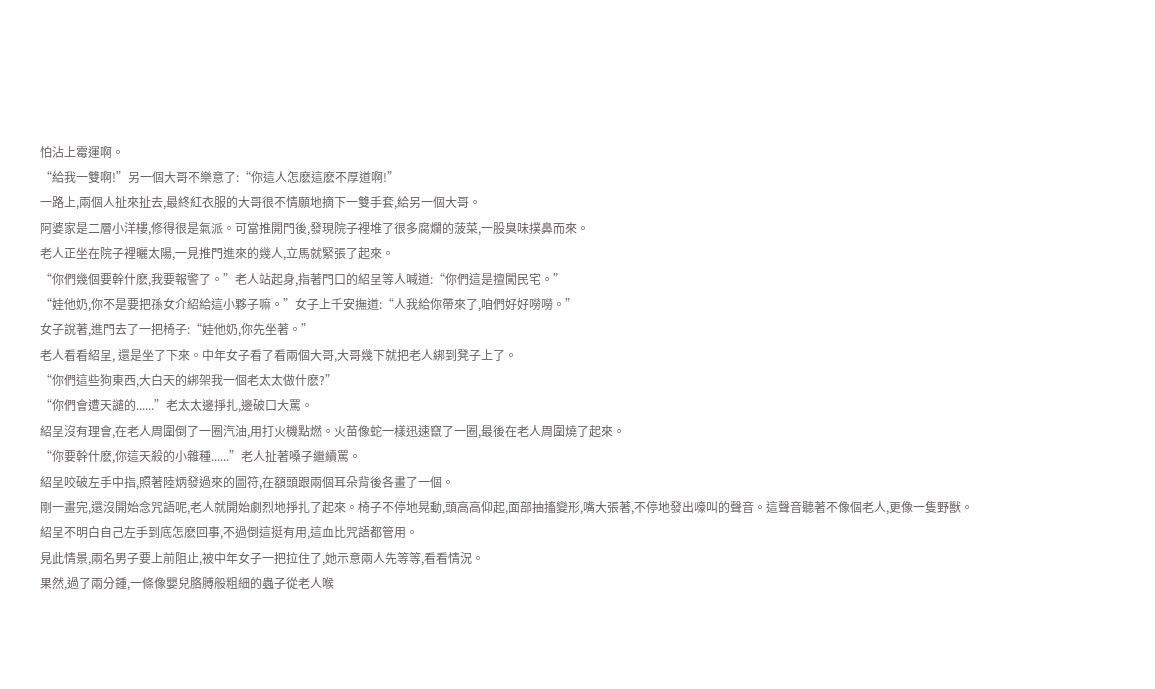怕沾上霉運啊。
“給我一雙啊!”另一個大哥不樂意了:“你這人怎麽這麽不厚道啊!”
一路上,兩個人扯來扯去,最終紅衣服的大哥很不情願地摘下一雙手套,給另一個大哥。
阿婆家是二層小洋樓,修得很是氣派。可當推開門後,發現院子裡堆了很多腐爛的菠菜,一股臭味撲鼻而來。
老人正坐在院子裡曬太陽,一見推門進來的幾人,立馬就緊張了起來。
“你們幾個要幹什麽,我要報警了。”老人站起身,指著門口的紹呈等人喊道:“你們這是擅闖民宅。”
“娃他奶,你不是要把孫女介紹給這小夥子嘛。”女子上千安撫道:“人我給你帶來了,咱們好好嘮嘮。”
女子說著,進門去了一把椅子:“娃他奶,你先坐著。”
老人看看紹呈, 還是坐了下來。中年女子看了看兩個大哥,大哥幾下就把老人綁到凳子上了。
“你們這些狗東西,大白天的綁架我一個老太太做什麽?”
“你們會遭天譴的......”老太太邊掙扎,邊破口大罵。
紹呈沒有理會,在老人周圍倒了一圈汽油,用打火機點燃。火苗像蛇一樣迅速竄了一圈,最後在老人周圍燒了起來。
“你要幹什麽,你這天殺的小雜種......”老人扯著嗓子繼續罵。
紹呈咬破左手中指,照著陸炳發過來的圖符,在額頭跟兩個耳朵背後各畫了一個。
剛一畫完,還沒開始念咒語呢,老人就開始劇烈地掙扎了起來。椅子不停地晃動,頭高高仰起,面部抽搐變形,嘴大張著,不停地發出嚎叫的聲音。這聲音聽著不像個老人,更像一隻野獸。
紹呈不明白自己左手到底怎麽回事,不過倒這挺有用,這血比咒語都管用。
見此情景,兩名男子要上前阻止,被中年女子一把拉住了,她示意兩人先等等,看看情況。
果然,過了兩分鍾,一條像嬰兒胳膊般粗細的蟲子從老人喉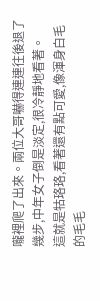嚨裡爬了出來。兩位大哥嚇得連連往後退了幾步,中年女子倒是淡定,很冷靜地看著。
這就是牯珞珞,看著還有點可愛,像渾身白毛的毛毛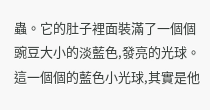蟲。它的肚子裡面裝滿了一個個豌豆大小的淡藍色,發亮的光球。這一個個的藍色小光球,其實是他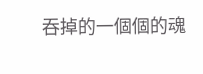吞掉的一個個的魂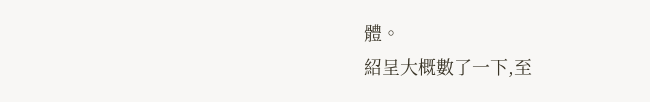體。
紹呈大概數了一下,至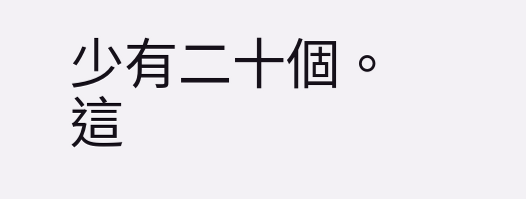少有二十個。這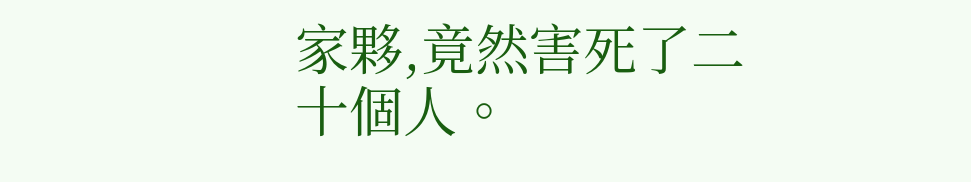家夥,竟然害死了二十個人。